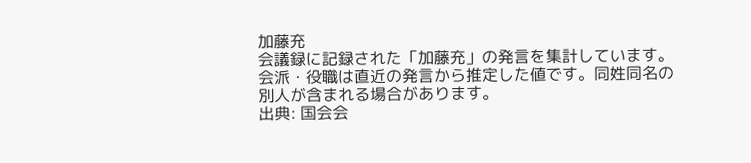加藤充
会議録に記録された「加藤充」の発言を集計しています。会派・役職は直近の発言から推定した値です。同姓同名の別人が含まれる場合があります。
出典: 国会会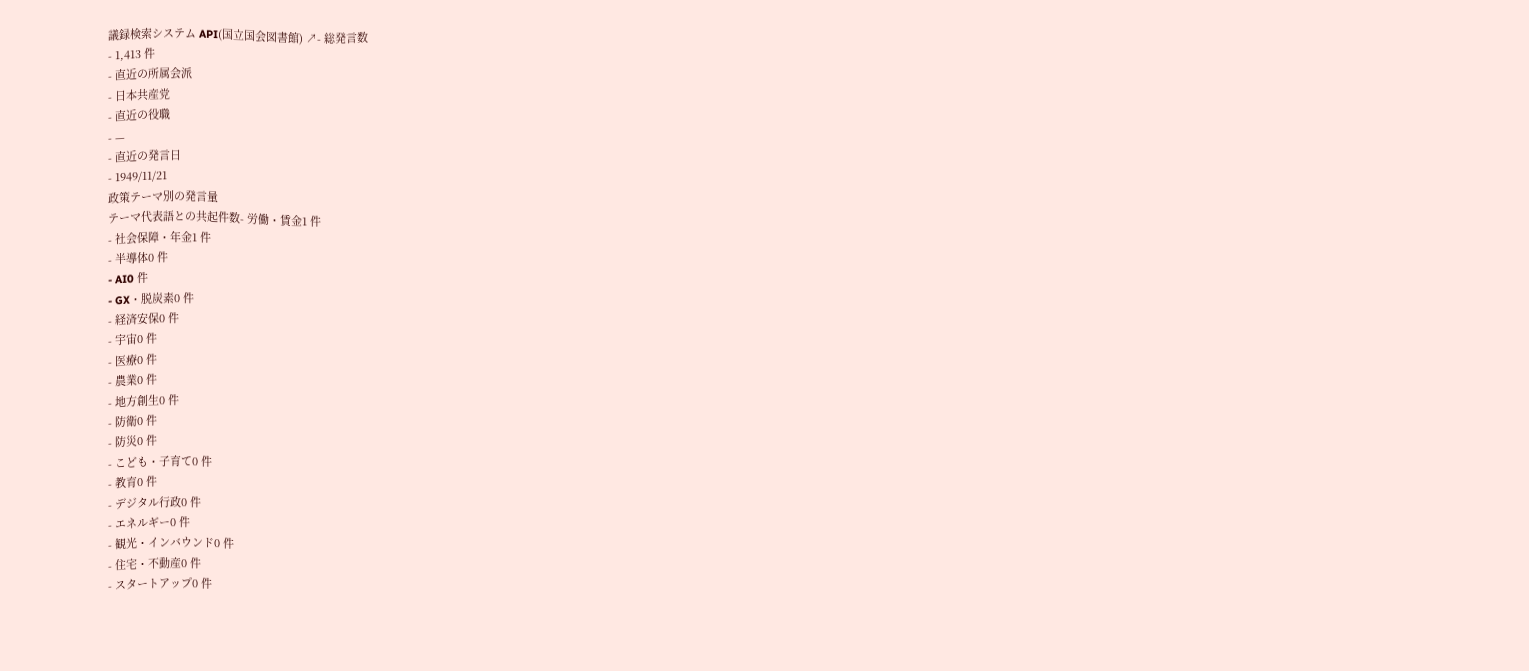議録検索システム API(国立国会図書館) ↗- 総発言数
- 1,413 件
- 直近の所属会派
- 日本共産党
- 直近の役職
- —
- 直近の発言日
- 1949/11/21
政策テーマ別の発言量
テーマ代表語との共起件数- 労働・賃金1 件
- 社会保障・年金1 件
- 半導体0 件
- AI0 件
- GX・脱炭素0 件
- 経済安保0 件
- 宇宙0 件
- 医療0 件
- 農業0 件
- 地方創生0 件
- 防衛0 件
- 防災0 件
- こども・子育て0 件
- 教育0 件
- デジタル行政0 件
- エネルギー0 件
- 観光・インバウンド0 件
- 住宅・不動産0 件
- スタートアップ0 件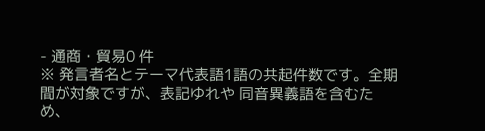- 通商・貿易0 件
※ 発言者名とテーマ代表語1語の共起件数です。全期間が対象ですが、表記ゆれや 同音異義語を含むため、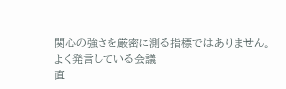関心の強さを厳密に測る指標ではありません。
よく発言している会議
直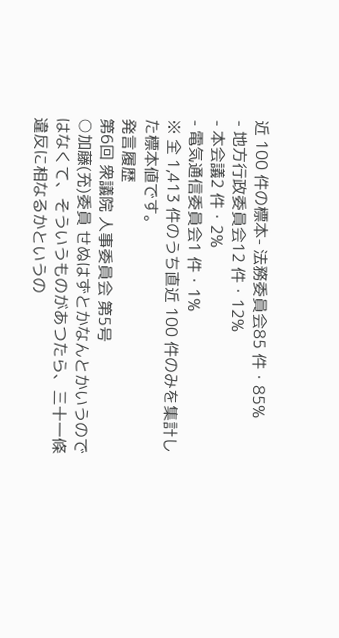近 100 件の標本- 法務委員会85 件・85%
- 地方行政委員会12 件・12%
- 本会議2 件・2%
- 電気通信委員会1 件・1%
※ 全 1,413 件のうち直近 100 件のみを集計した標本値です。
発言履歴
第6回 衆議院 人事委員会 第5号
○加藤(充)委員 せぬはずとかなんとかいうのではなくて、そういうものがあつたら、三十一條違反に相なるかというの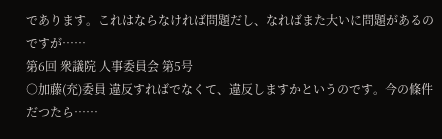であります。これはならなければ問題だし、なればまた大いに問題があるのですが……
第6回 衆議院 人事委員会 第5号
○加藤(充)委員 違反すればでなくて、違反しますかというのです。今の條件だつたら……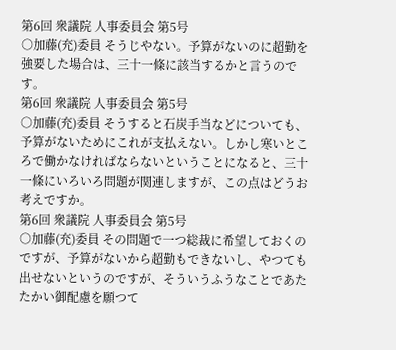第6回 衆議院 人事委員会 第5号
○加藤(充)委員 そうじやない。予算がないのに超勤を強要した場合は、三十一條に該当するかと言うのです。
第6回 衆議院 人事委員会 第5号
○加藤(充)委員 そうすると石炭手当などについても、予算がないためにこれが支払えない。しかし寒いところで働かなければならないということになると、三十一條にいろいろ問題が関連しますが、この点はどうお考えですか。
第6回 衆議院 人事委員会 第5号
○加藤(充)委員 その問題で一つ総裁に希望しておくのですが、予算がないから超勤もできないし、やつても出せないというのですが、そういうふうなことであたたかい御配慮を願つて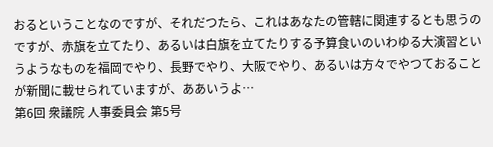おるということなのですが、それだつたら、これはあなたの管轄に関連するとも思うのですが、赤旗を立てたり、あるいは白旗を立てたりする予算食いのいわゆる大演習というようなものを福岡でやり、長野でやり、大阪でやり、あるいは方々でやつておることが新聞に載せられていますが、ああいうよ…
第6回 衆議院 人事委員会 第5号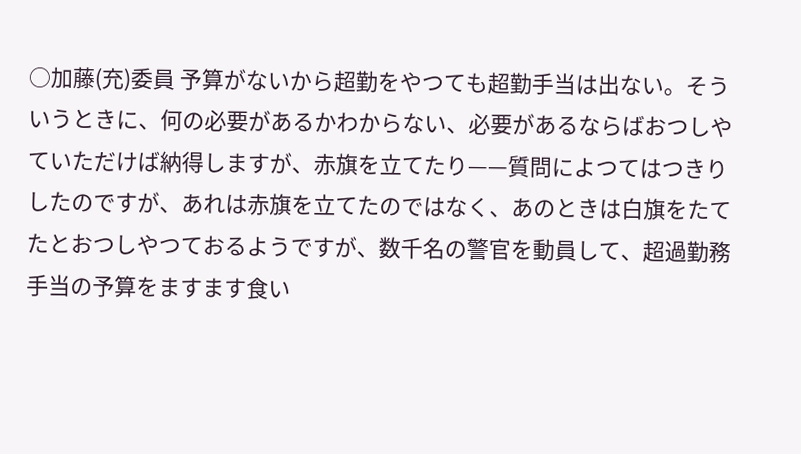○加藤(充)委員 予算がないから超勤をやつても超勤手当は出ない。そういうときに、何の必要があるかわからない、必要があるならばおつしやていただけば納得しますが、赤旗を立てたり——質問によつてはつきりしたのですが、あれは赤旗を立てたのではなく、あのときは白旗をたてたとおつしやつておるようですが、数千名の警官を動員して、超過勤務手当の予算をますます食い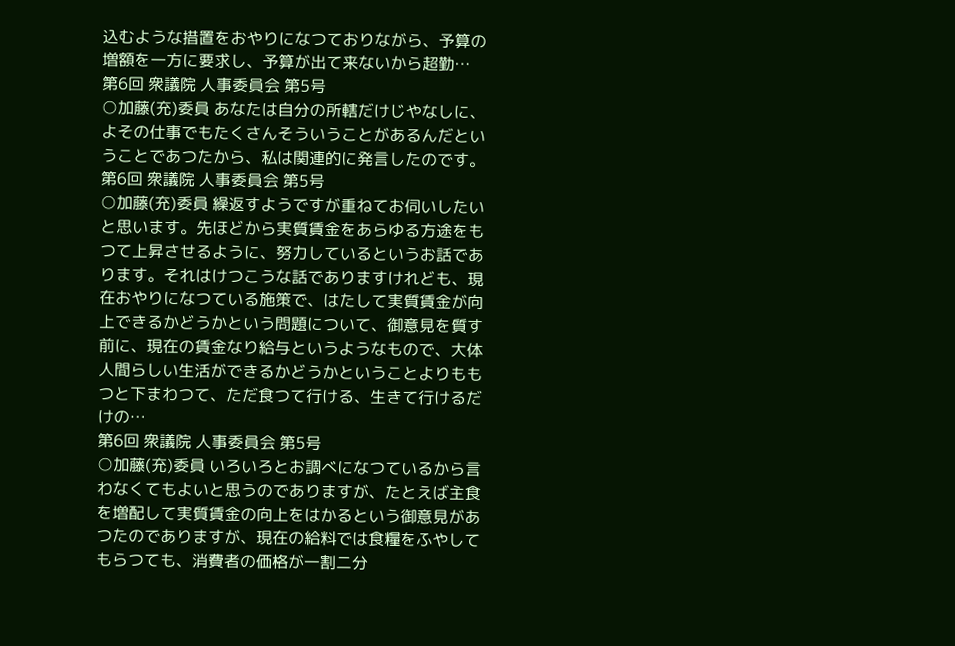込むような措置をおやりになつておりながら、予算の増額を一方に要求し、予算が出て来ないから超勤…
第6回 衆議院 人事委員会 第5号
○加藤(充)委員 あなたは自分の所轄だけじやなしに、よその仕事でもたくさんそういうことがあるんだということであつたから、私は関連的に発言したのです。
第6回 衆議院 人事委員会 第5号
○加藤(充)委員 繰返すようですが重ねてお伺いしたいと思います。先ほどから実質賃金をあらゆる方途をもつて上昇させるように、努力しているというお話であります。それはけつこうな話でありますけれども、現在おやりになつている施策で、はたして実質賃金が向上できるかどうかという問題について、御意見を質す前に、現在の賃金なり給与というようなもので、大体人間らしい生活ができるかどうかということよりももつと下まわつて、ただ食つて行ける、生きて行けるだけの…
第6回 衆議院 人事委員会 第5号
○加藤(充)委員 いろいろとお調べになつているから言わなくてもよいと思うのでありますが、たとえば主食を増配して実質賃金の向上をはかるという御意見があつたのでありますが、現在の給料では食糧をふやしてもらつても、消費者の価格が一割二分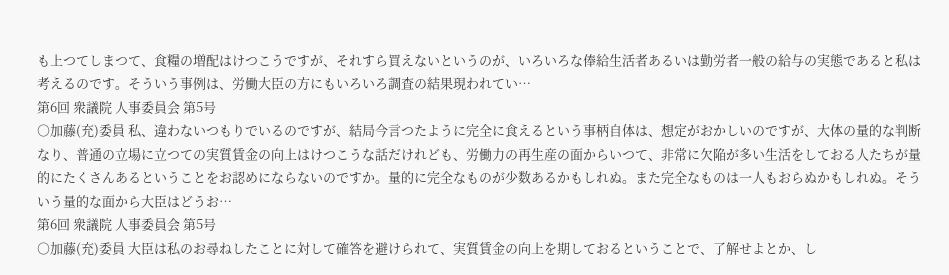も上つてしまつて、食糧の増配はけつこうですが、それすら買えないというのが、いろいろな俸給生活者あるいは勤労者一般の給与の実態であると私は考えるのです。そういう事例は、労働大臣の方にもいろいろ調査の結果現われてい…
第6回 衆議院 人事委員会 第5号
○加藤(充)委員 私、違わないつもりでいるのですが、結局今言つたように完全に食えるという事柄自体は、想定がおかしいのですが、大体の量的な判断なり、普通の立場に立つての実質賃金の向上はけつこうな話だけれども、労働力の再生産の面からいつて、非常に欠陥が多い生活をしておる人たちが量的にたくさんあるということをお認めにならないのですか。量的に完全なものが少数あるかもしれぬ。また完全なものは一人もおらぬかもしれぬ。そういう量的な面から大臣はどうお…
第6回 衆議院 人事委員会 第5号
○加藤(充)委員 大臣は私のお尋ねしたことに対して確答を避けられて、実質賃金の向上を期しておるということで、了解せよとか、し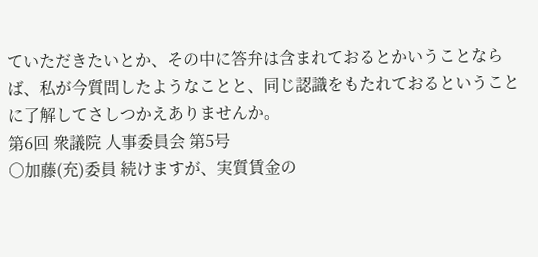ていただきたいとか、その中に答弁は含まれておるとかいうことならば、私が今質問したようなことと、同じ認識をもたれておるということに了解してさしつかえありませんか。
第6回 衆議院 人事委員会 第5号
○加藤(充)委員 続けますが、実質賃金の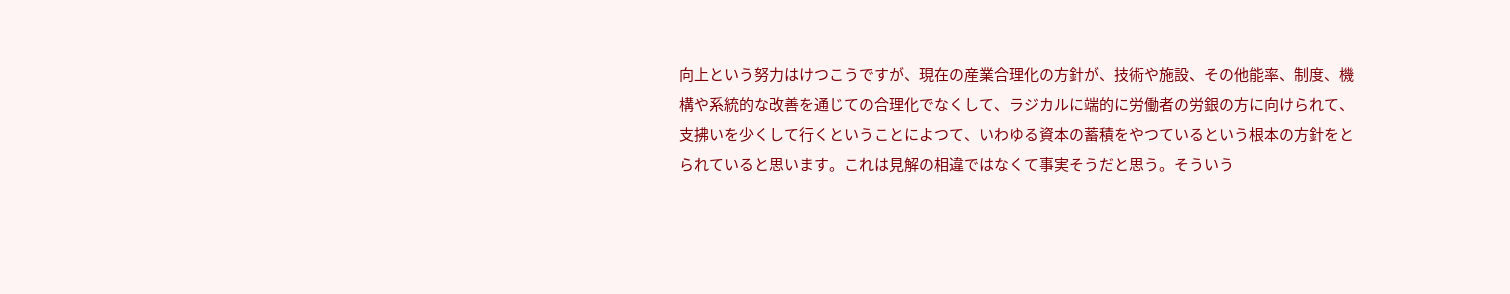向上という努力はけつこうですが、現在の産業合理化の方針が、技術や施設、その他能率、制度、機構や系統的な改善を通じての合理化でなくして、ラジカルに端的に労働者の労銀の方に向けられて、支拂いを少くして行くということによつて、いわゆる資本の蓄積をやつているという根本の方針をとられていると思います。これは見解の相違ではなくて事実そうだと思う。そういう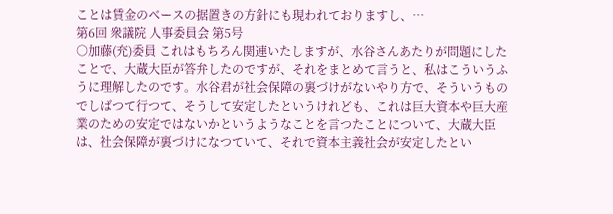ことは賃金のベースの据置きの方針にも現われておりますし、…
第6回 衆議院 人事委員会 第5号
○加藤(充)委員 これはもちろん関連いたしますが、水谷さんあたりが問題にしたことで、大蔵大臣が答弁したのですが、それをまとめて言うと、私はこういうふうに理解したのです。水谷君が社会保障の裏づけがないやり方で、そういうものでしばつて行つて、そうして安定したというけれども、これは巨大資本や巨大産業のための安定ではないかというようなことを言つたことについて、大蔵大臣は、社会保障が裏づけになつていて、それで資本主義社会が安定したとい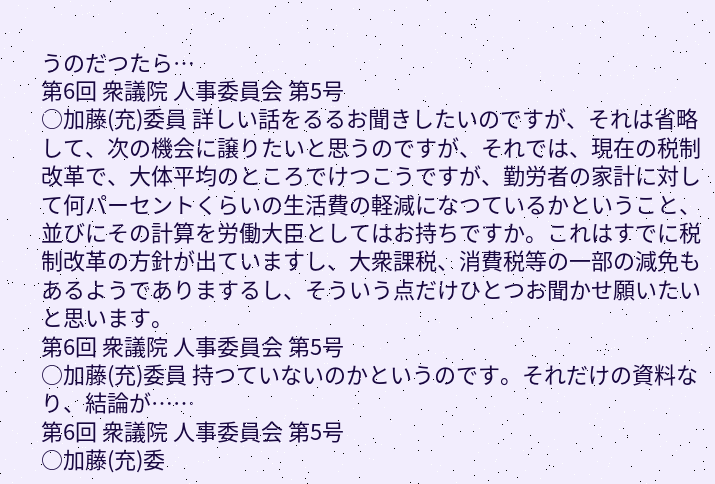うのだつたら…
第6回 衆議院 人事委員会 第5号
○加藤(充)委員 詳しい話をるるお聞きしたいのですが、それは省略して、次の機会に譲りたいと思うのですが、それでは、現在の税制改革で、大体平均のところでけつこうですが、勤労者の家計に対して何パーセントくらいの生活費の軽減になつているかということ、並びにその計算を労働大臣としてはお持ちですか。これはすでに税制改革の方針が出ていますし、大衆課税、消費税等の一部の減免もあるようでありまするし、そういう点だけひとつお聞かせ願いたいと思います。
第6回 衆議院 人事委員会 第5号
○加藤(充)委員 持つていないのかというのです。それだけの資料なり、結論が……
第6回 衆議院 人事委員会 第5号
○加藤(充)委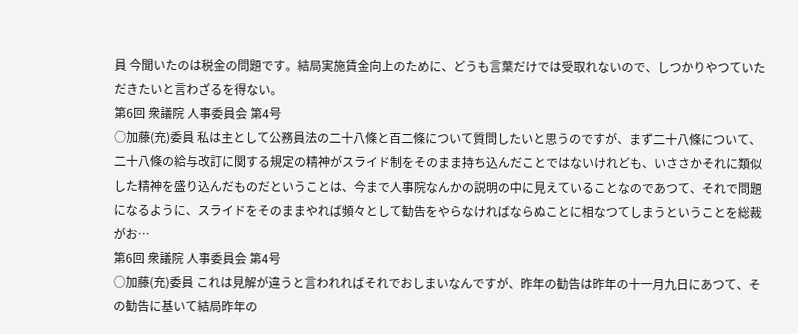員 今聞いたのは税金の問題です。結局実施賃金向上のために、どうも言葉だけでは受取れないので、しつかりやつていただきたいと言わざるを得ない。
第6回 衆議院 人事委員会 第4号
○加藤(充)委員 私は主として公務員法の二十八條と百二條について質問したいと思うのですが、まず二十八條について、二十八條の給与改訂に関する規定の精神がスライド制をそのまま持ち込んだことではないけれども、いささかそれに類似した精神を盛り込んだものだということは、今まで人事院なんかの説明の中に見えていることなのであつて、それで問題になるように、スライドをそのままやれば頻々として勧告をやらなければならぬことに相なつてしまうということを総裁がお…
第6回 衆議院 人事委員会 第4号
○加藤(充)委員 これは見解が違うと言われればそれでおしまいなんですが、昨年の勧告は昨年の十一月九日にあつて、その勧告に基いて結局昨年の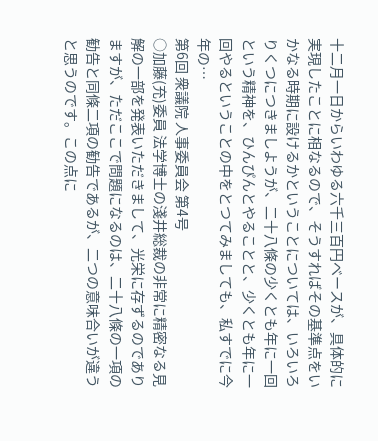十二月一日からいわゆる六千三百円ベースが、具体的に実現したことに相なるので、そうすればその基準点をいかなる時期に設けるかということについては、いろいろりくつにつきましようが、二十八條の少くとも年に一回という精神を、ひんぴんとやることと、少くとも年に一回やるということの中をとつてみましても、私すでに今年の…
第6回 衆議院 人事委員会 第4号
○加藤(充)委員 法学博士の淺井総裁の非常に精密なる見解の一部を発表いただきまして、光栄に存ずるのでありますが、ただここで問題になるのは、二十八條の一項の勧告と同條二項の勧告であるが、二つの意味合いが違うと思うのです。この点に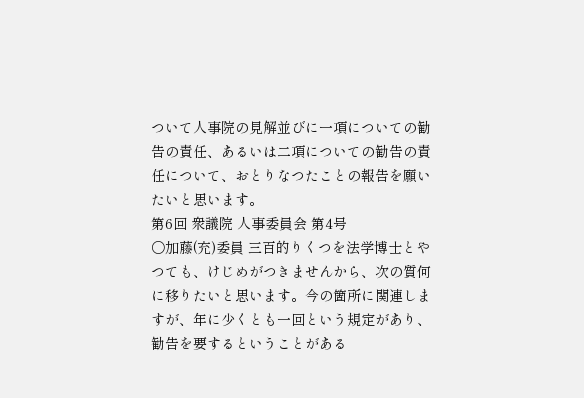ついて人事院の見解並びに一項についての勧告の責任、あるいは二項についての勧告の責任について、おとりなつたことの報告を願いたいと思います。
第6回 衆議院 人事委員会 第4号
○加藤(充)委員 三百的りくつを法学博士とやつても、けじめがつきませんから、次の質何に移りたいと思います。今の箇所に関連しますが、年に少くとも一回という規定があり、勧告を要するということがある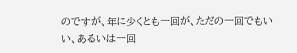のですが、年に少くとも一回が、ただの一回でもいい、あるいは一回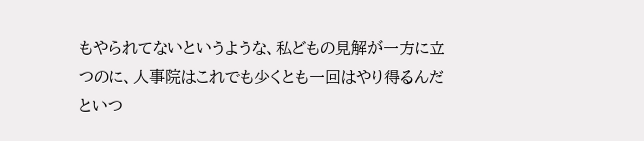もやられてないというような、私どもの見解が一方に立つのに、人事院はこれでも少くとも一回はやり得るんだといつ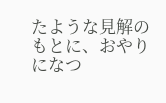たような見解のもとに、おやりになつ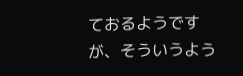ておるようですが、そういうよう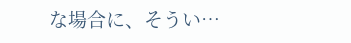な場合に、そうい…